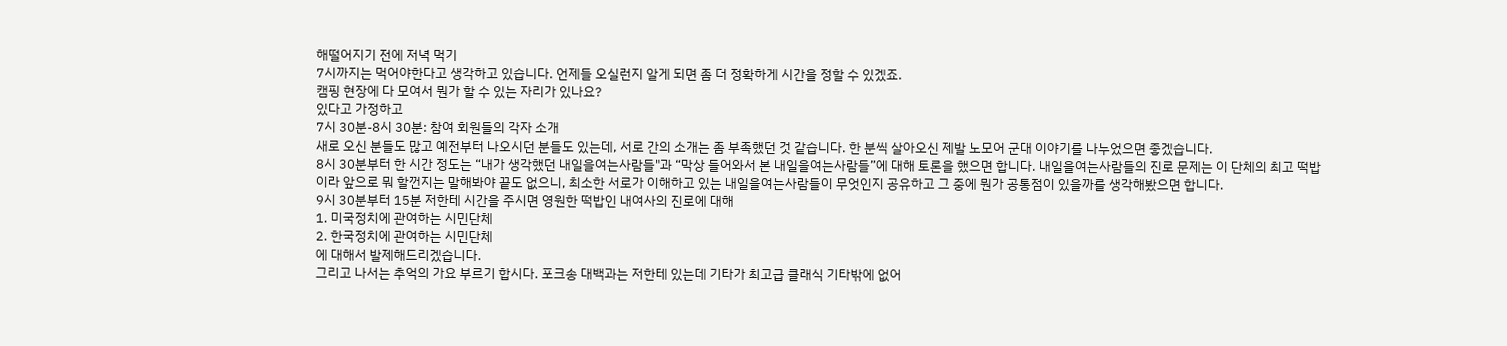해떨어지기 전에 저녁 먹기
7시까지는 먹어야한다고 생각하고 있습니다. 언제들 오실런지 알게 되면 좀 더 정확하게 시간을 정할 수 있겠죠.
캠핑 현장에 다 모여서 뭔가 할 수 있는 자리가 있나요?
있다고 가정하고
7시 30분-8시 30분: 참여 회원들의 각자 소개
새로 오신 분들도 많고 예전부터 나오시던 분들도 있는데, 서로 간의 소개는 좀 부족했던 것 같습니다. 한 분씩 살아오신 제발 노모어 군대 이야기를 나누었으면 좋겠습니다.
8시 30분부터 한 시간 정도는 “내가 생각했던 내일을여는사람들"과 “막상 들어와서 본 내일을여는사람들”에 대해 토론을 했으면 합니다. 내일을여는사람들의 진로 문제는 이 단체의 최고 떡밥이라 앞으로 뭐 할껀지는 말해봐야 끝도 없으니, 최소한 서로가 이해하고 있는 내일을여는사람들이 무엇인지 공유하고 그 중에 뭔가 공통점이 있을까를 생각해봤으면 합니다.
9시 30분부터 15분 저한테 시간을 주시면 영원한 떡밥인 내여사의 진로에 대해
1. 미국정치에 관여하는 시민단체
2. 한국정치에 관여하는 시민단체
에 대해서 발제해드리겠습니다.
그리고 나서는 추억의 가요 부르기 합시다. 포크송 대백과는 저한테 있는데 기타가 최고급 클래식 기타밖에 없어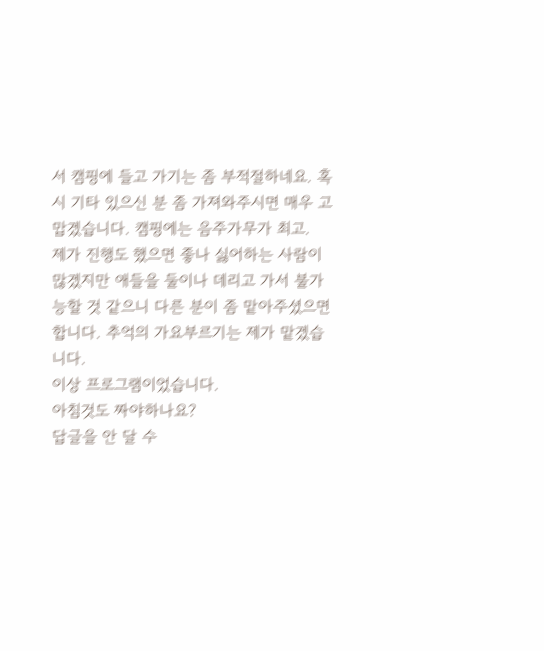서 캠핑에 들고 가기는 좀 부적절하네요. 혹시 기타 있으신 분 좀 가져와주시면 매우 고맙겠습니다. 캠핑에는 음주가무가 최고.
제가 진행도 했으면 좋나 싫어하는 사람이 많겠지만 애들을 둘이나 데리고 가서 불가능할 것 같으니 다른 분이 좀 맡아주셨으면 합니다. 추억의 가요부르기는 제가 맡겠습니다.
이상 프로그램이었습니다.
아침것도 짜야하나요?
답글을 안 달 수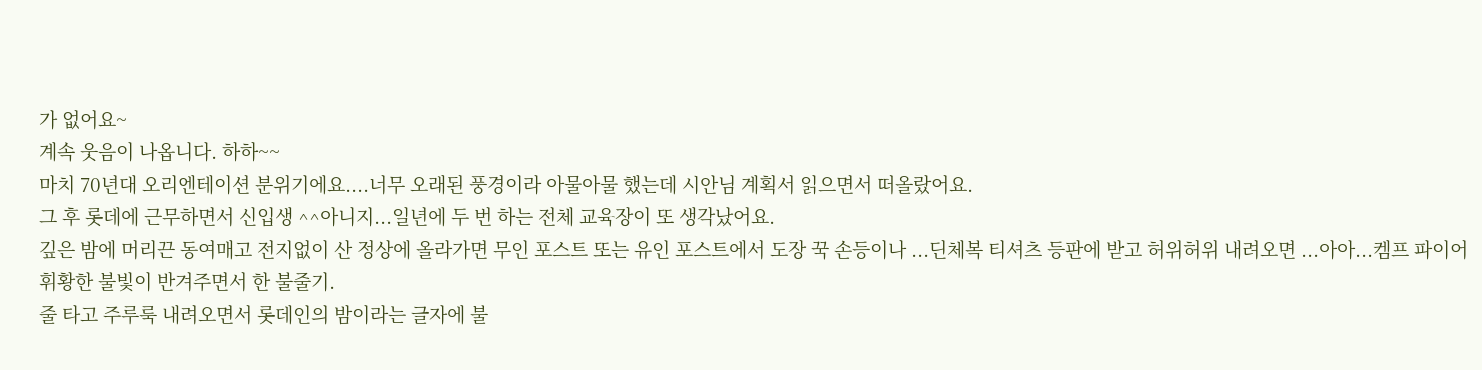가 없어요~
계속 웃음이 나옵니다. 하하~~
마치 70년대 오리엔테이션 분위기에요....너무 오래된 풍경이라 아물아물 했는데 시안님 계획서 읽으면서 떠올랐어요.
그 후 롯데에 근무하면서 신입생 ^^아니지...일년에 두 번 하는 전체 교육장이 또 생각났어요.
깊은 밤에 머리끈 동여매고 전지없이 산 정상에 올라가면 무인 포스트 또는 유인 포스트에서 도장 꾹 손등이나 ...딘체복 티셔츠 등판에 받고 허위허위 내려오면 ...아아...켐프 파이어 휘황한 불빛이 반겨주면서 한 불줄기.
줄 타고 주루룩 내려오면서 롯데인의 밤이라는 글자에 불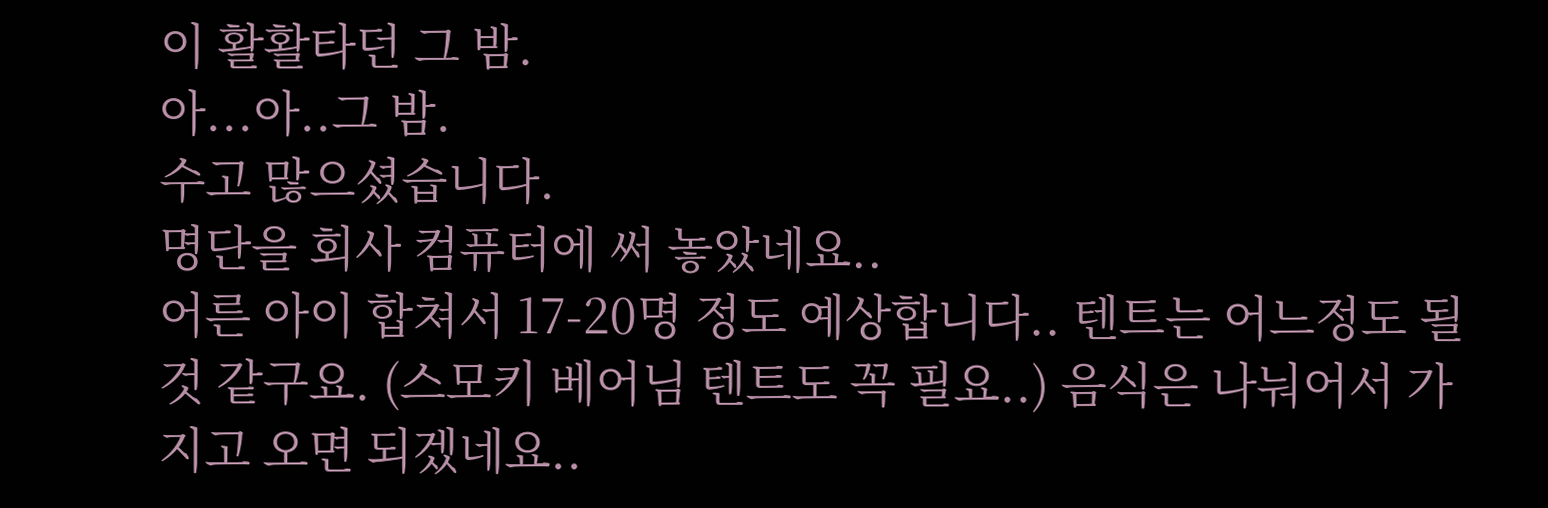이 활활타던 그 밤.
아...아..그 밤.
수고 많으셨습니다.
명단을 회사 컴퓨터에 써 놓았네요..
어른 아이 합쳐서 17-20명 정도 예상합니다.. 텐트는 어느정도 될것 같구요. (스모키 베어님 텐트도 꼭 필요..) 음식은 나눠어서 가지고 오면 되겠네요..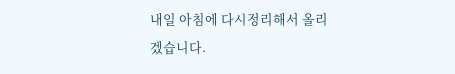내일 아침에 다시정리해서 올리겠습니다.